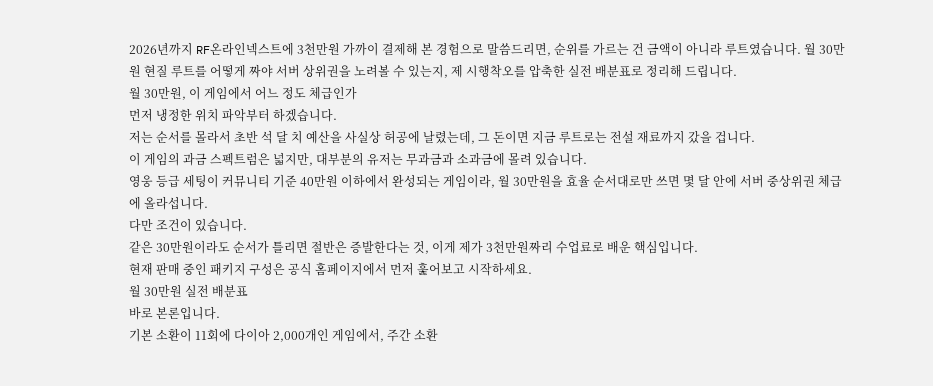2026년까지 RF온라인넥스트에 3천만원 가까이 결제해 본 경험으로 말씀드리면, 순위를 가르는 건 금액이 아니라 루트였습니다. 월 30만원 현질 루트를 어떻게 짜야 서버 상위권을 노려볼 수 있는지, 제 시행착오를 압축한 실전 배분표로 정리해 드립니다.
월 30만원, 이 게임에서 어느 정도 체급인가
먼저 냉정한 위치 파악부터 하겠습니다.
저는 순서를 몰라서 초반 석 달 치 예산을 사실상 허공에 날렸는데, 그 돈이면 지금 루트로는 전설 재료까지 갔을 겁니다.
이 게임의 과금 스펙트럼은 넓지만, 대부분의 유저는 무과금과 소과금에 몰려 있습니다.
영웅 등급 세팅이 커뮤니티 기준 40만원 이하에서 완성되는 게임이라, 월 30만원을 효율 순서대로만 쓰면 몇 달 안에 서버 중상위권 체급에 올라섭니다.
다만 조건이 있습니다.
같은 30만원이라도 순서가 틀리면 절반은 증발한다는 것, 이게 제가 3천만원짜리 수업료로 배운 핵심입니다.
현재 판매 중인 패키지 구성은 공식 홈페이지에서 먼저 훑어보고 시작하세요.
월 30만원 실전 배분표
바로 본론입니다.
기본 소환이 11회에 다이아 2,000개인 게임에서, 주간 소환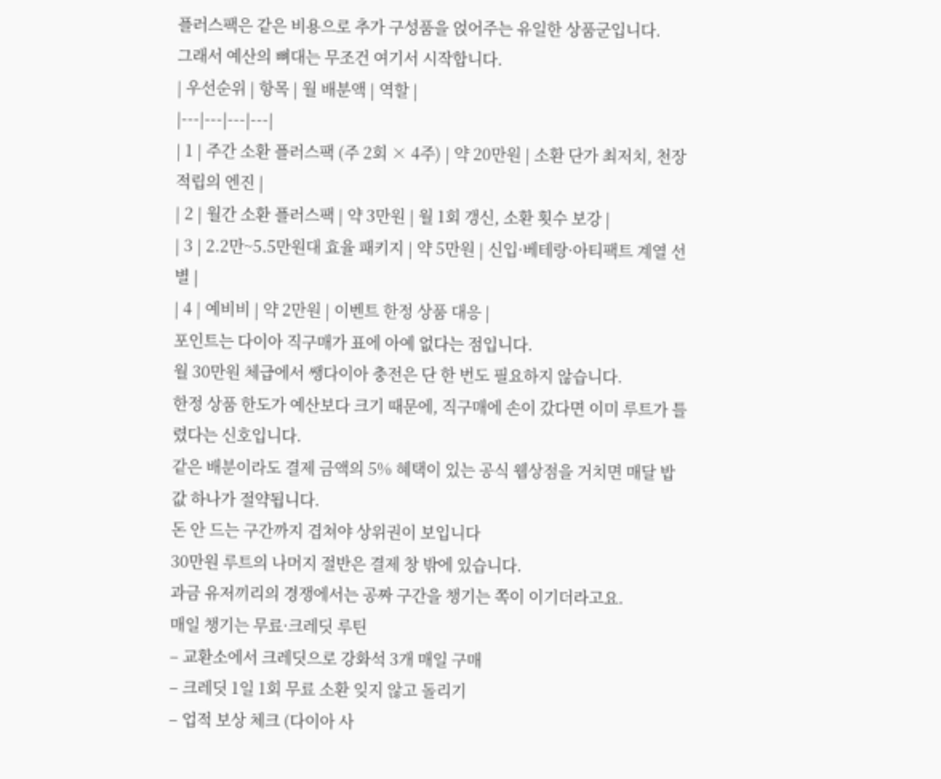플러스팩은 같은 비용으로 추가 구성품을 얹어주는 유일한 상품군입니다.
그래서 예산의 뼈대는 무조건 여기서 시작합니다.
| 우선순위 | 항목 | 월 배분액 | 역할 |
|---|---|---|---|
| 1 | 주간 소환 플러스팩 (주 2회 × 4주) | 약 20만원 | 소환 단가 최저치, 천장 적립의 엔진 |
| 2 | 월간 소환 플러스팩 | 약 3만원 | 월 1회 갱신, 소환 횟수 보강 |
| 3 | 2.2만~5.5만원대 효율 패키지 | 약 5만원 | 신입·베테랑·아티팩트 계열 선별 |
| 4 | 예비비 | 약 2만원 | 이벤트 한정 상품 대응 |
포인트는 다이아 직구매가 표에 아예 없다는 점입니다.
월 30만원 체급에서 쌩다이아 충전은 단 한 번도 필요하지 않습니다.
한정 상품 한도가 예산보다 크기 때문에, 직구매에 손이 갔다면 이미 루트가 틀렸다는 신호입니다.
같은 배분이라도 결제 금액의 5% 혜택이 있는 공식 웹상점을 거치면 매달 밥값 하나가 절약됩니다.
돈 안 드는 구간까지 겹쳐야 상위권이 보입니다
30만원 루트의 나머지 절반은 결제 창 밖에 있습니다.
과금 유저끼리의 경쟁에서는 공짜 구간을 챙기는 쪽이 이기더라고요.
매일 챙기는 무료·크레딧 루틴
– 교환소에서 크레딧으로 강화석 3개 매일 구매
– 크레딧 1일 1회 무료 소환 잊지 않고 돌리기
– 업적 보상 체크 (다이아 사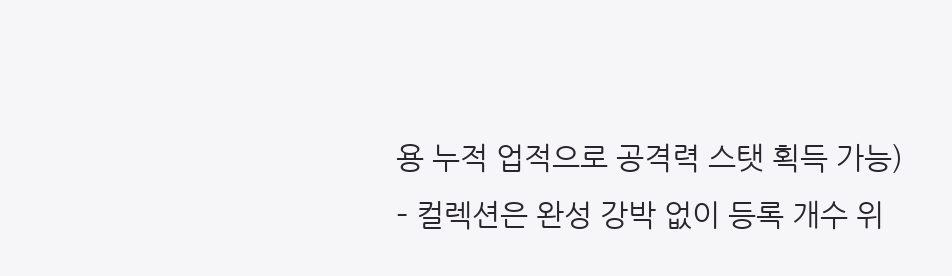용 누적 업적으로 공격력 스탯 획득 가능)
– 컬렉션은 완성 강박 없이 등록 개수 위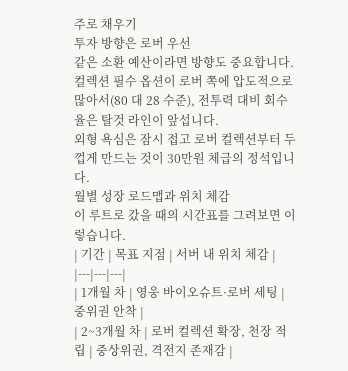주로 채우기
투자 방향은 로버 우선
같은 소환 예산이라면 방향도 중요합니다.
컬렉션 필수 옵션이 로버 쪽에 압도적으로 많아서(80 대 28 수준), 전투력 대비 회수율은 탈것 라인이 앞섭니다.
외형 욕심은 잠시 접고 로버 컬렉션부터 두껍게 만드는 것이 30만원 체급의 정석입니다.
월별 성장 로드맵과 위치 체감
이 루트로 갔을 때의 시간표를 그려보면 이렇습니다.
| 기간 | 목표 지점 | 서버 내 위치 체감 |
|---|---|---|
| 1개월 차 | 영웅 바이오슈트·로버 세팅 | 중위권 안착 |
| 2~3개월 차 | 로버 컬렉션 확장, 천장 적립 | 중상위권, 격전지 존재감 |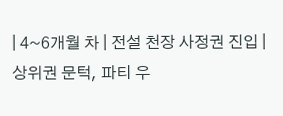| 4~6개월 차 | 전설 천장 사정권 진입 | 상위권 문턱, 파티 우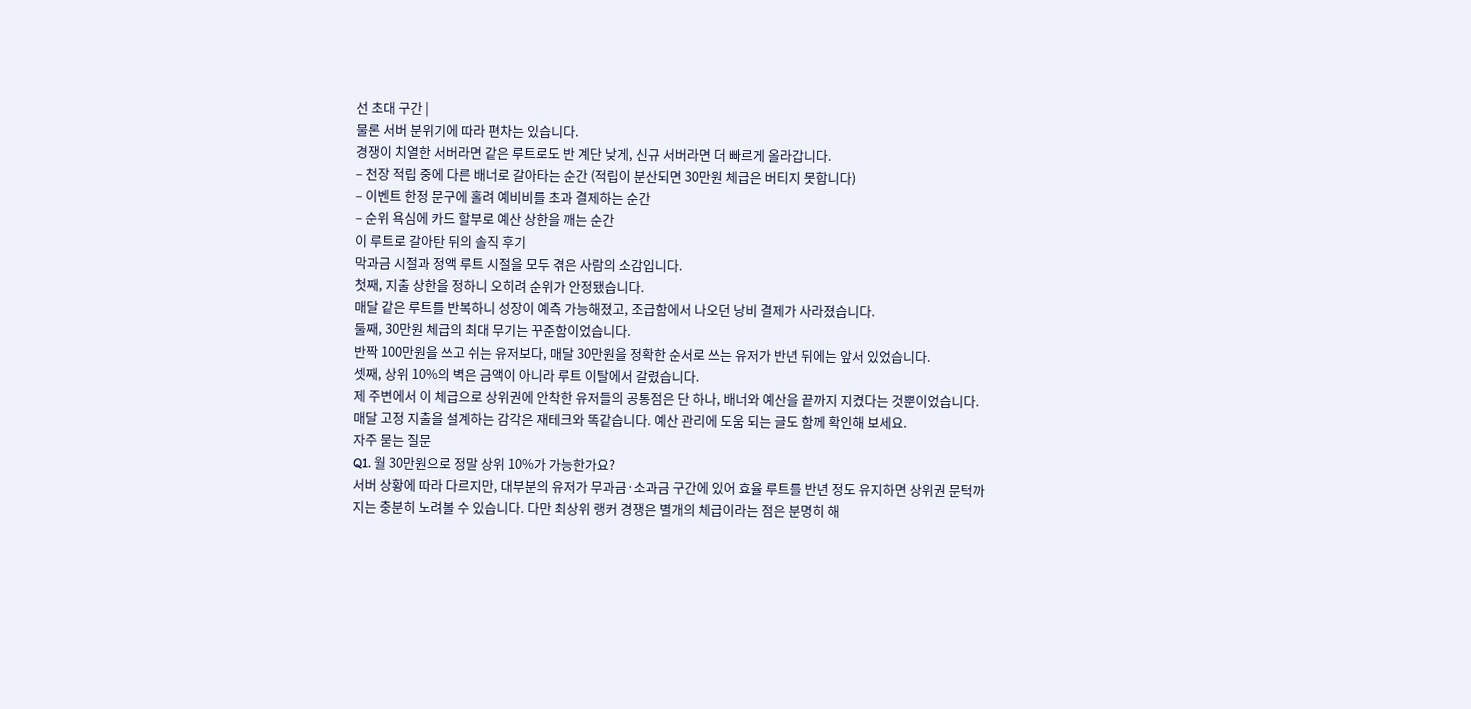선 초대 구간 |
물론 서버 분위기에 따라 편차는 있습니다.
경쟁이 치열한 서버라면 같은 루트로도 반 계단 낮게, 신규 서버라면 더 빠르게 올라갑니다.
– 천장 적립 중에 다른 배너로 갈아타는 순간 (적립이 분산되면 30만원 체급은 버티지 못합니다)
– 이벤트 한정 문구에 홀려 예비비를 초과 결제하는 순간
– 순위 욕심에 카드 할부로 예산 상한을 깨는 순간
이 루트로 갈아탄 뒤의 솔직 후기
막과금 시절과 정액 루트 시절을 모두 겪은 사람의 소감입니다.
첫째, 지출 상한을 정하니 오히려 순위가 안정됐습니다.
매달 같은 루트를 반복하니 성장이 예측 가능해졌고, 조급함에서 나오던 낭비 결제가 사라졌습니다.
둘째, 30만원 체급의 최대 무기는 꾸준함이었습니다.
반짝 100만원을 쓰고 쉬는 유저보다, 매달 30만원을 정확한 순서로 쓰는 유저가 반년 뒤에는 앞서 있었습니다.
셋째, 상위 10%의 벽은 금액이 아니라 루트 이탈에서 갈렸습니다.
제 주변에서 이 체급으로 상위권에 안착한 유저들의 공통점은 단 하나, 배너와 예산을 끝까지 지켰다는 것뿐이었습니다.
매달 고정 지출을 설계하는 감각은 재테크와 똑같습니다. 예산 관리에 도움 되는 글도 함께 확인해 보세요.
자주 묻는 질문
Q1. 월 30만원으로 정말 상위 10%가 가능한가요?
서버 상황에 따라 다르지만, 대부분의 유저가 무과금·소과금 구간에 있어 효율 루트를 반년 정도 유지하면 상위권 문턱까지는 충분히 노려볼 수 있습니다. 다만 최상위 랭커 경쟁은 별개의 체급이라는 점은 분명히 해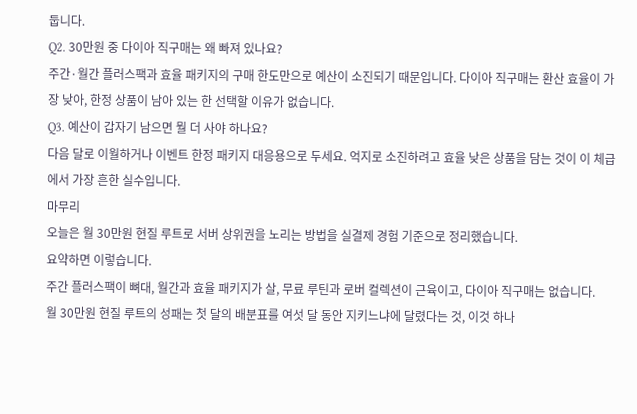둡니다.
Q2. 30만원 중 다이아 직구매는 왜 빠져 있나요?
주간·월간 플러스팩과 효율 패키지의 구매 한도만으로 예산이 소진되기 때문입니다. 다이아 직구매는 환산 효율이 가장 낮아, 한정 상품이 남아 있는 한 선택할 이유가 없습니다.
Q3. 예산이 갑자기 남으면 뭘 더 사야 하나요?
다음 달로 이월하거나 이벤트 한정 패키지 대응용으로 두세요. 억지로 소진하려고 효율 낮은 상품을 담는 것이 이 체급에서 가장 흔한 실수입니다.
마무리
오늘은 월 30만원 현질 루트로 서버 상위권을 노리는 방법을 실결제 경험 기준으로 정리했습니다.
요약하면 이렇습니다.
주간 플러스팩이 뼈대, 월간과 효율 패키지가 살, 무료 루틴과 로버 컬렉션이 근육이고, 다이아 직구매는 없습니다.
월 30만원 현질 루트의 성패는 첫 달의 배분표를 여섯 달 동안 지키느냐에 달렸다는 것, 이것 하나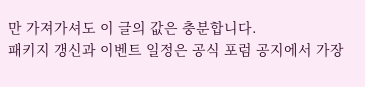만 가져가셔도 이 글의 값은 충분합니다.
패키지 갱신과 이벤트 일정은 공식 포럼 공지에서 가장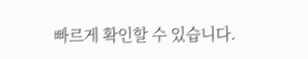빠르게 확인할 수 있습니다.